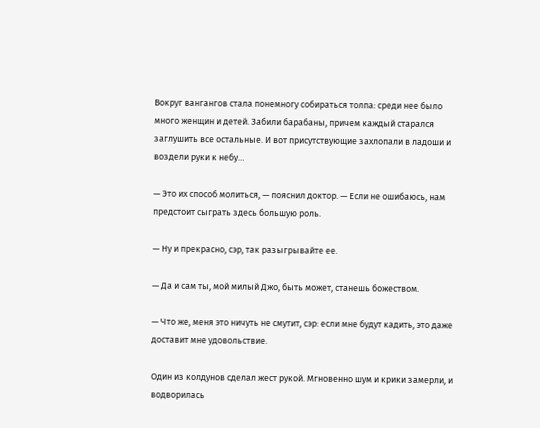Вокруг вангангов стала понемногу собираться толпа: среди нее было много женщин и детей. Забили барабаны, причем каждый старался заглушить все остальные. И вот присутствующие захлопали в ладоши и воздели руки к небу…

— Это их способ молиться, — пояснил доктор. — Если не ошибаюсь, нам предстоит сыграть здесь большую роль.

— Ну и прекрасно, сэр, так разыгрывайте ее.

— Да и сам ты, мой милый Джо, быть может, станешь божеством.

— Что же, меня это ничуть не смутит, сэр: если мне будут кадить, это даже доставит мне удовольствие.

Один из колдунов сделал жест рукой. Мгновенно шум и крики замерли, и водворилась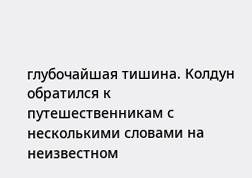глубочайшая тишина. Колдун обратился к путешественникам с несколькими словами на неизвестном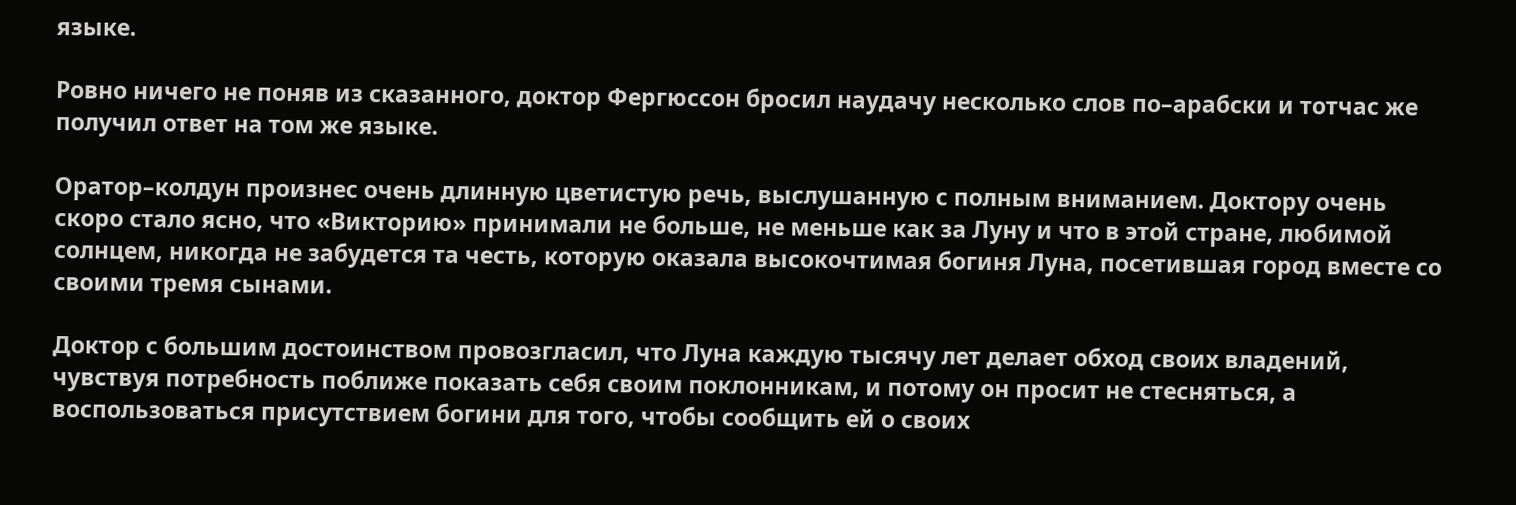языке.

Ровно ничего не поняв из сказанного, доктор Фергюссон бросил наудачу несколько слов по–арабски и тотчас же получил ответ на том же языке.

Оратор–колдун произнес очень длинную цветистую речь, выслушанную с полным вниманием. Доктору очень скоро стало ясно, что «Викторию» принимали не больше, не меньше как за Луну и что в этой стране, любимой солнцем, никогда не забудется та честь, которую оказала высокочтимая богиня Луна, посетившая город вместе со своими тремя сынами.

Доктор с большим достоинством провозгласил, что Луна каждую тысячу лет делает обход своих владений, чувствуя потребность поближе показать себя своим поклонникам, и потому он просит не стесняться, а воспользоваться присутствием богини для того, чтобы сообщить ей о своих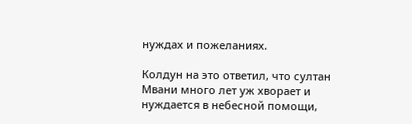нуждах и пожеланиях.

Колдун на это ответил, что султан Мвани много лет уж хворает и нуждается в небесной помощи,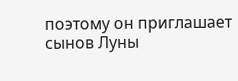поэтому он приглашает сынов Луны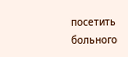посетить больного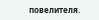повелителя.